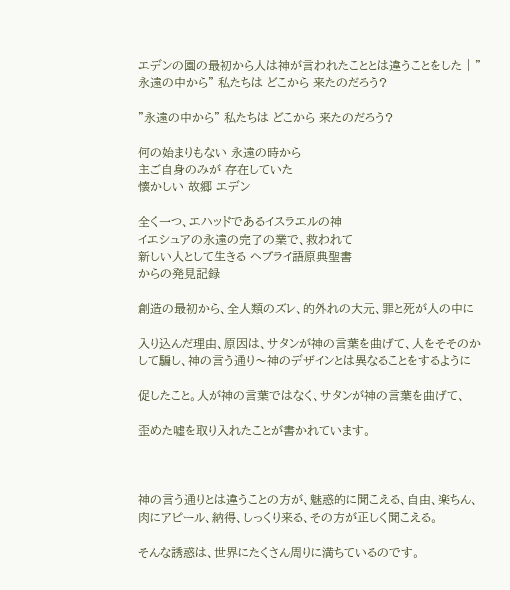エデンの園の最初から人は神が言われたこととは違うことをした | "永遠の中から” 私たちは どこから 来たのだろう?

"永遠の中から” 私たちは どこから 来たのだろう?

何の始まりもない 永遠の時から
主ご自身のみが 存在していた
懐かしい 故郷 エデン

全く一つ、エハッドであるイスラエルの神
イエシュアの永遠の完了の業で、救われて
新しい人として生きる ヘブライ語原典聖書
からの発見記録

創造の最初から、全人類のズレ、的外れの大元、罪と死が人の中に

入り込んだ理由、原因は、サタンが神の言葉を曲げて、人をそそのかして騙し、神の言う通り〜神のデザインとは異なることをするように

促したこと。人が神の言葉ではなく、サタンが神の言葉を曲げて、

歪めた嘘を取り入れたことが書かれています。



神の言う通りとは違うことの方が、魅惑的に聞こえる、自由、楽ちん、肉にアピール、納得、しっくり来る、その方が正しく聞こえる。

そんな誘惑は、世界にたくさん周りに満ちているのです。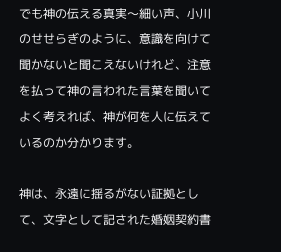でも神の伝える真実〜細い声、小川のせせらぎのように、意識を向けて聞かないと聞こえないけれど、注意を払って神の言われた言葉を聞いてよく考えれば、神が何を人に伝えているのか分かります。

神は、永遠に揺るがない証拠として、文字として記された婚姻契約書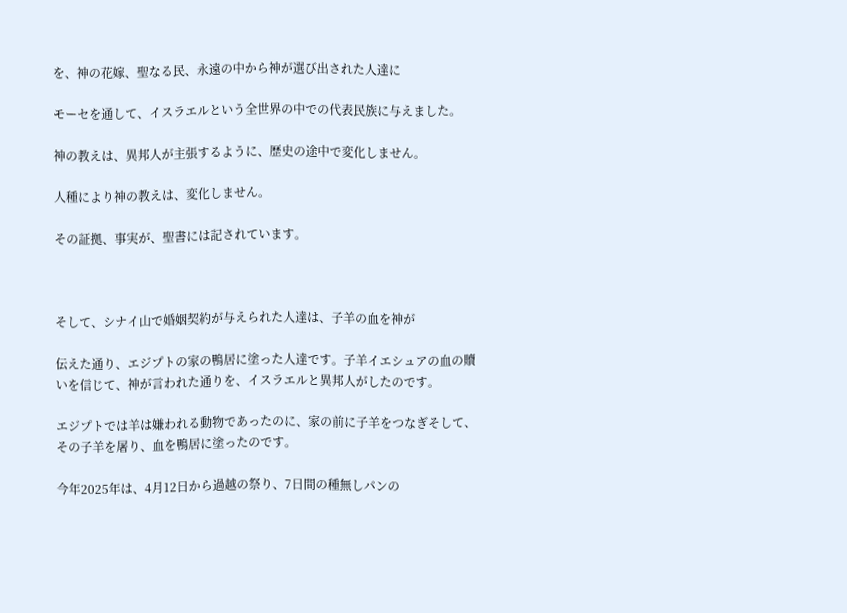を、神の花嫁、聖なる民、永遠の中から神が選び出された人達に

モーセを通して、イスラエルという全世界の中での代表民族に与えました。

神の教えは、異邦人が主張するように、歴史の途中で変化しません。

人種により神の教えは、変化しません。

その証拠、事実が、聖書には記されています。



そして、シナイ山で婚姻契約が与えられた人達は、子羊の血を神が

伝えた通り、エジプトの家の鴨居に塗った人達です。子羊イエシュアの血の贖いを信じて、神が言われた通りを、イスラエルと異邦人がしたのです。

エジプトでは羊は嫌われる動物であったのに、家の前に子羊をつなぎそして、その子羊を屠り、血を鴨居に塗ったのです。

今年2025年は、4月12日から過越の祭り、7日間の種無しパンの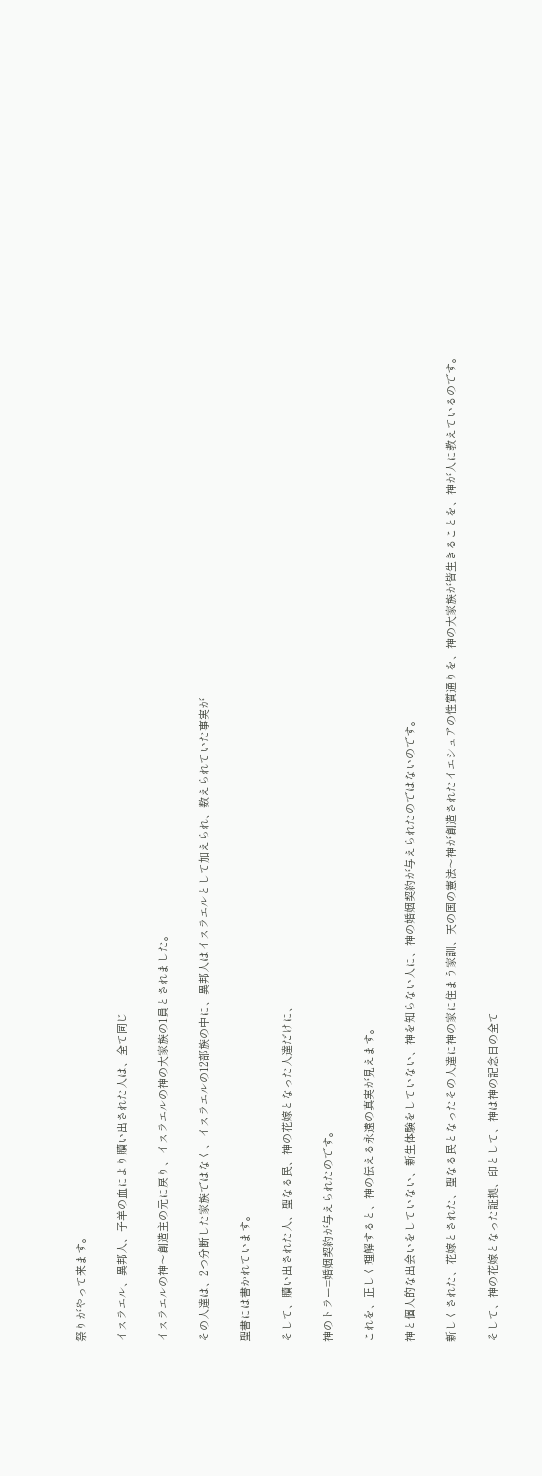祭りがやって来ます。

イスラエル、異邦人、子羊の血により贖い出された人は、全て同じ

イスラエルの神〜創造主の元に戻り、イスラエルの神の大家族の1員とされました。

その人達は、2つ分断した家族ではなく、イスラエルの12部族の中に、異邦人はイスラエルとして加えられ、数えられていた事実が

聖書には書かれています。

そして、贖い出された人、聖なる民、神の花嫁となった人達だけに、

神のトラー=婚姻契約が与えられたのです。

これを、正しく理解すると、神の伝える永遠の真実が見えます。

神と個人的な出会いをしていない、新生体験をしていない、神を知らない人に、神の婚姻契約が与えられたのではないのです。

新しくされた、花嫁とされた、聖なる民となったその人達に神の家に住まう家訓、天の国の憲法〜神が創造されたイエシュアの性質通りを、神の大家族が皆生きることを、神が人に教えているのです。

そして、神の花嫁となった証拠、印として、神は神の記念日の全て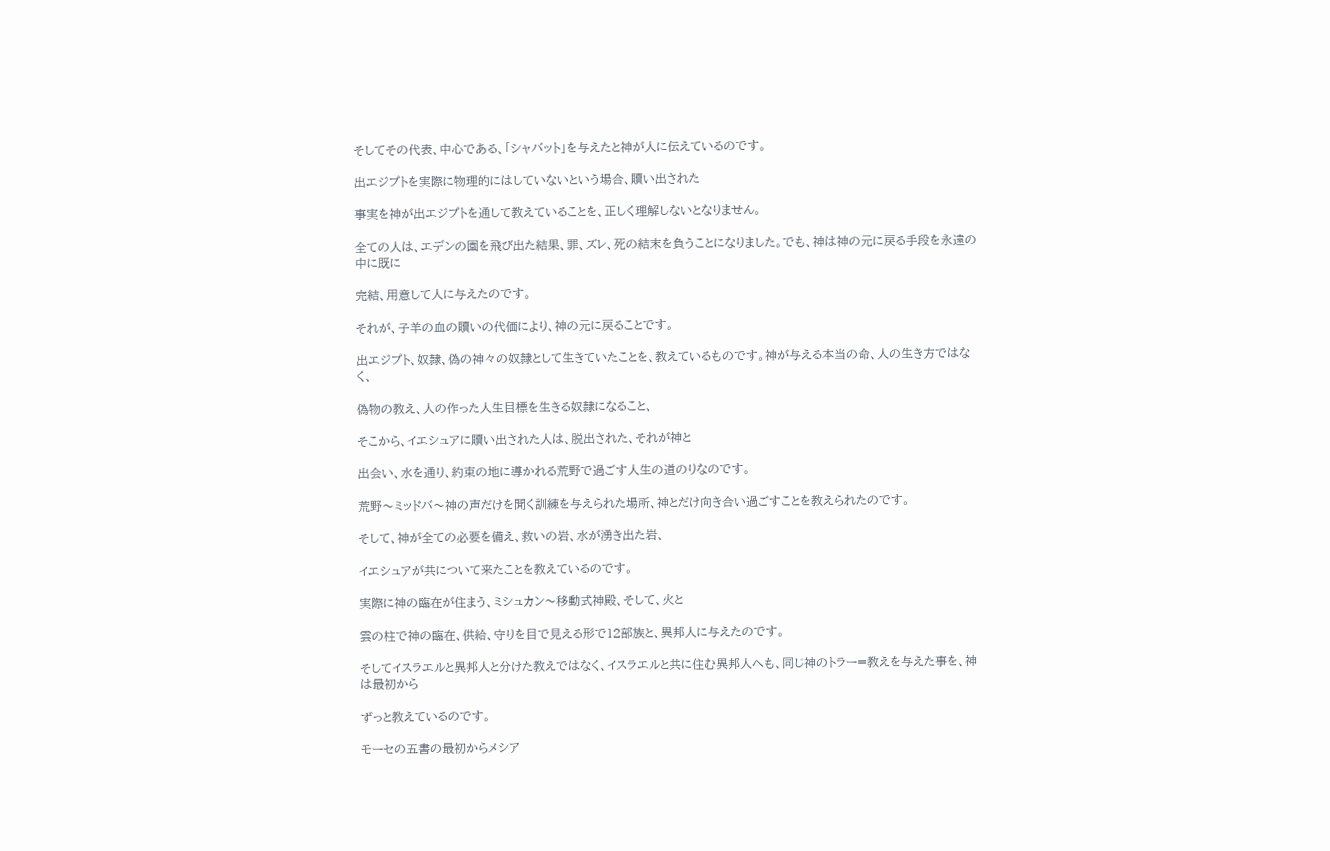そしてその代表、中心である、「シャバット」を与えたと神が人に伝えているのです。

出エジプトを実際に物理的にはしていないという場合、贖い出された

事実を神が出エジプトを通して教えていることを、正しく理解しないとなりません。

全ての人は、エデンの園を飛び出た結果、罪、ズレ、死の結末を負うことになりました。でも、神は神の元に戻る手段を永遠の中に既に

完結、用意して人に与えたのです。

それが、子羊の血の贖いの代価により、神の元に戻ることです。

出エジプト、奴隷、偽の神々の奴隷として生きていたことを、教えているものです。神が与える本当の命、人の生き方ではなく、

偽物の教え、人の作った人生目標を生きる奴隷になること、

そこから、イエシュアに贖い出された人は、脱出された、それが神と

出会い、水を通り、約束の地に導かれる荒野で過ごす人生の道のりなのです。

荒野〜ミッドバ〜神の声だけを聞く訓練を与えられた場所、神とだけ向き合い過ごすことを教えられたのです。

そして、神が全ての必要を備え、救いの岩、水が湧き出た岩、

イエシュアが共について来たことを教えているのです。

実際に神の臨在が住まう、ミシュカン〜移動式神殿、そして、火と

雲の柱で神の臨在、供給、守りを目で見える形で12部族と、異邦人に与えたのです。

そしてイスラエルと異邦人と分けた教えではなく、イスラエルと共に住む異邦人へも、同じ神のトラー=教えを与えた事を、神は最初から

ずっと教えているのです。

モーセの五書の最初からメシア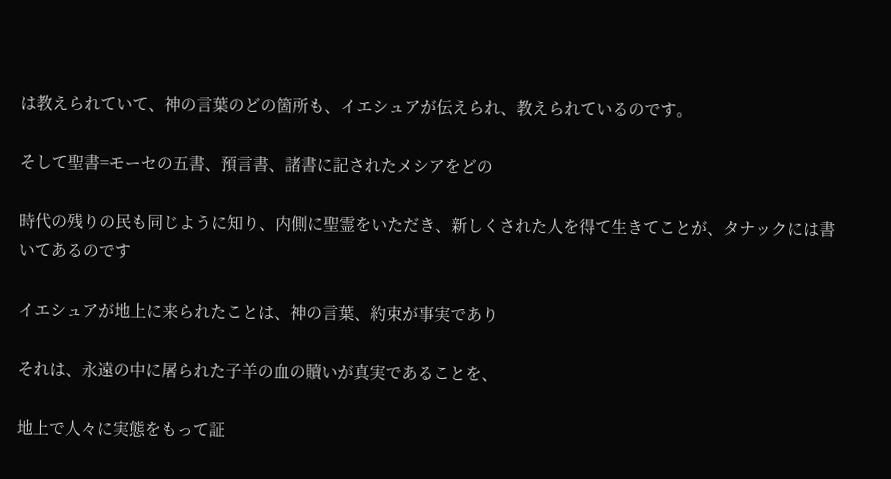は教えられていて、神の言葉のどの箇所も、イエシュアが伝えられ、教えられているのです。

そして聖書=モーセの五書、預言書、諸書に記されたメシアをどの

時代の残りの民も同じように知り、内側に聖霊をいただき、新しくされた人を得て生きてことが、タナックには書いてあるのです

イエシュアが地上に来られたことは、神の言葉、約束が事実であり

それは、永遠の中に屠られた子羊の血の贖いが真実であることを、

地上で人々に実態をもって証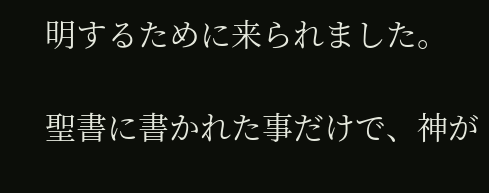明するために来られました。

聖書に書かれた事だけで、神が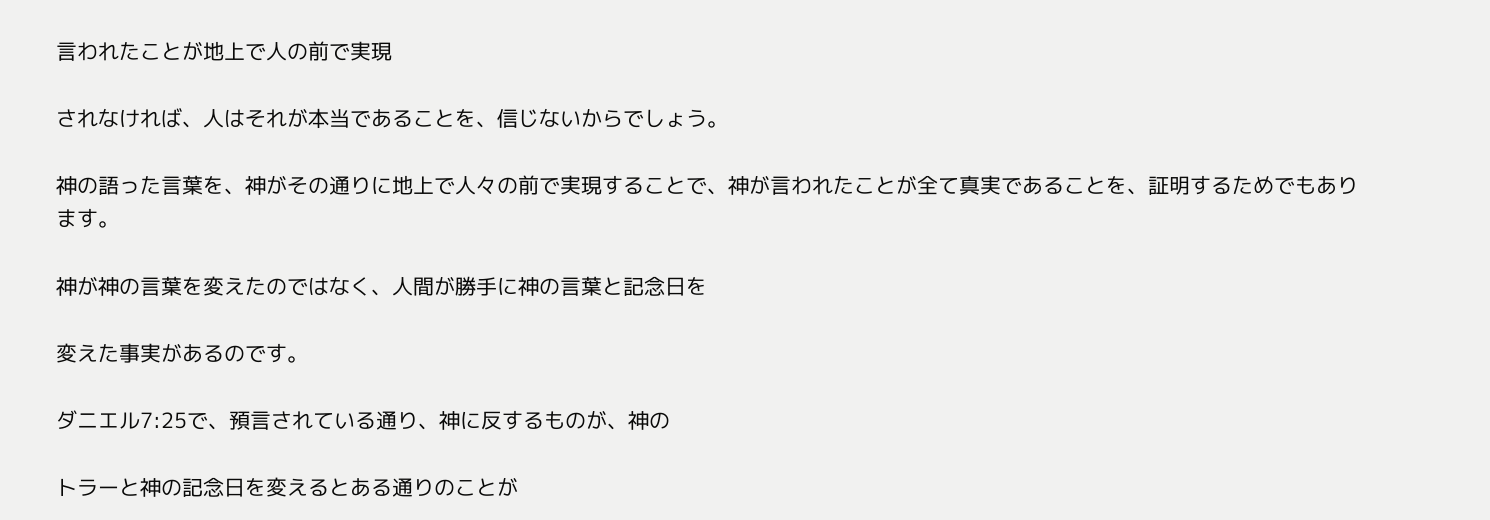言われたことが地上で人の前で実現

されなければ、人はそれが本当であることを、信じないからでしょう。

神の語った言葉を、神がその通りに地上で人々の前で実現することで、神が言われたことが全て真実であることを、証明するためでもあります。

神が神の言葉を変えたのではなく、人間が勝手に神の言葉と記念日を

変えた事実があるのです。

ダニエル7:25で、預言されている通り、神に反するものが、神の

トラーと神の記念日を変えるとある通りのことが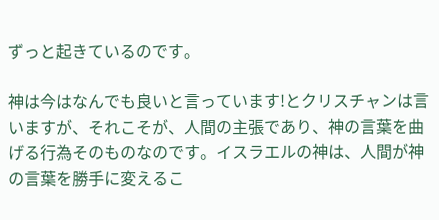ずっと起きているのです。

神は今はなんでも良いと言っています!とクリスチャンは言いますが、それこそが、人間の主張であり、神の言葉を曲げる行為そのものなのです。イスラエルの神は、人間が神の言葉を勝手に変えるこ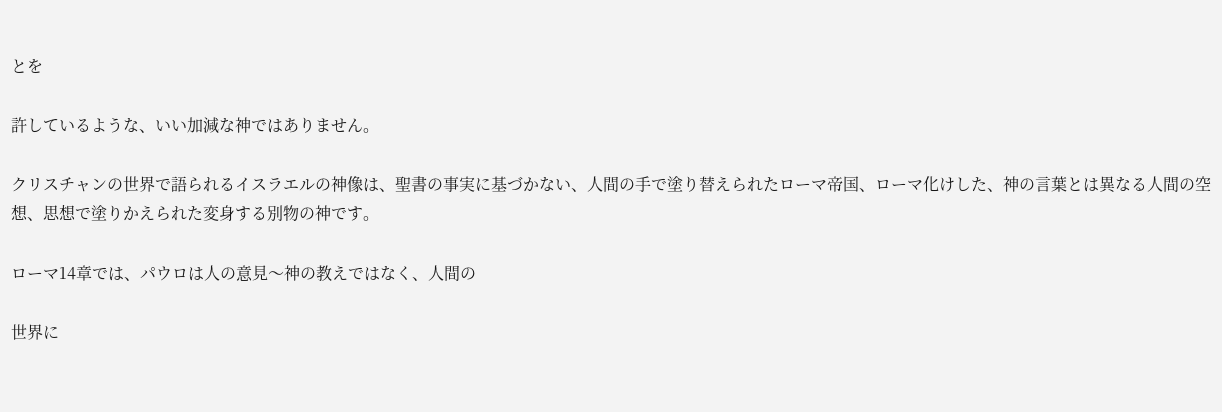とを

許しているような、いい加減な神ではありません。

クリスチャンの世界で語られるイスラエルの神像は、聖書の事実に基づかない、人間の手で塗り替えられたローマ帝国、ローマ化けした、神の言葉とは異なる人間の空想、思想で塗りかえられた変身する別物の神です。

ローマ14章では、パウロは人の意見〜神の教えではなく、人間の

世界に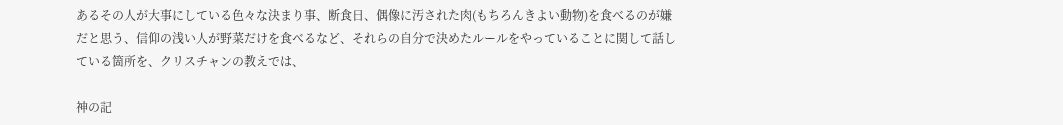あるその人が大事にしている色々な決まり事、断食日、偶像に汚された肉(もちろんきよい動物)を食べるのが嫌だと思う、信仰の浅い人が野菜だけを食べるなど、それらの自分で決めたルールをやっていることに関して話している箇所を、クリスチャンの教えでは、

神の記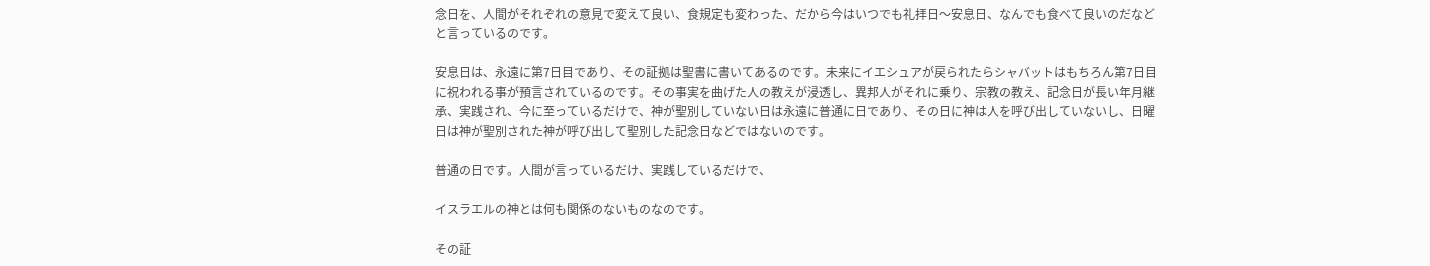念日を、人間がそれぞれの意見で変えて良い、食規定も変わった、だから今はいつでも礼拝日〜安息日、なんでも食べて良いのだなどと言っているのです。

安息日は、永遠に第7日目であり、その証拠は聖書に書いてあるのです。未来にイエシュアが戻られたらシャバットはもちろん第7日目に祝われる事が預言されているのです。その事実を曲げた人の教えが浸透し、異邦人がそれに乗り、宗教の教え、記念日が長い年月継承、実践され、今に至っているだけで、神が聖別していない日は永遠に普通に日であり、その日に神は人を呼び出していないし、日曜日は神が聖別された神が呼び出して聖別した記念日などではないのです。

普通の日です。人間が言っているだけ、実践しているだけで、

イスラエルの神とは何も関係のないものなのです。

その証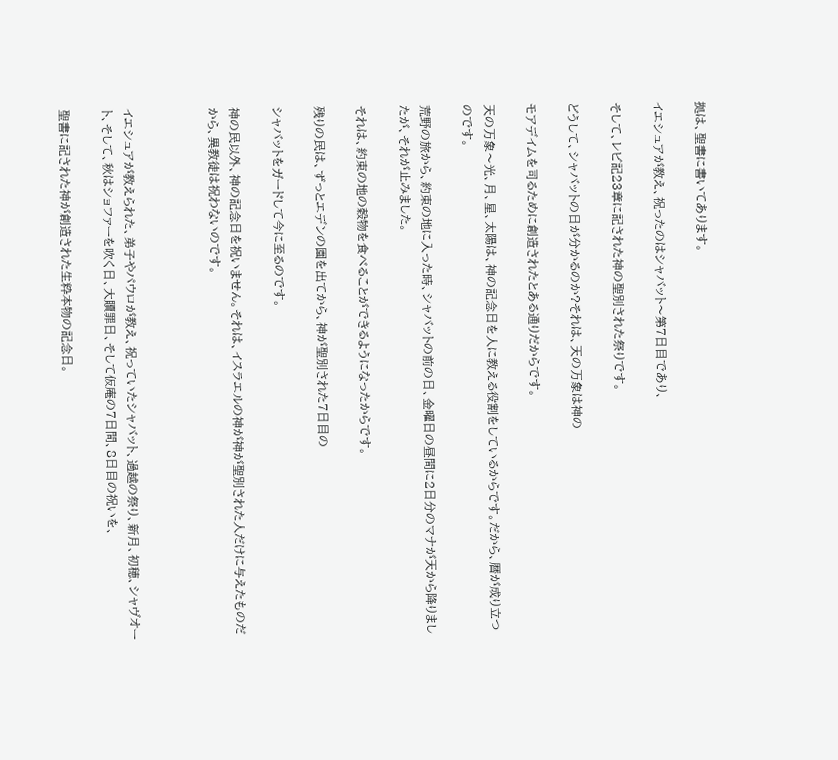拠は、聖書に書いてあります。

イエシュアが教え、祝ったのはシャバット〜第7日目であり、

そして、レビ記23章に記された神の聖別された祭りです。

どうして、シャバットの日が分かるのか?それは、天の万象は神の

モアデイムを司るために創造されたとある通りだからです。

天の万象〜光、月、星、太陽は、神の記念日を人に教える役割をしているからです。だから、暦が成り立つのです。

荒野の旅から、約束の地に入った時、シャバットの前の日、金曜日の昼間に2日分のマナが天から降りましたが、それが止みました。

それは、約束の地の穀物を食べることができるようになったからです。

残りの民は、ずっとエデンの園を出てから、神が聖別された7日目の

シャバットをガードして今に至るのです。

神の民以外、神の記念日を祝いません。それは、イスラエルの神が神が聖別された人だけに与えたものだから、異教徒は祝わないのです。



イエシュアが教えられた、弟子やパウロが教え、祝っていたシャバット、過越の祭り、新月、初穂、シャヴオート、そして、秋はショファーを吹く日、大贖罪日、そして仮庵の7日間、8日目の祝いを、

聖書に記された神が創造された生粋本物の記念日。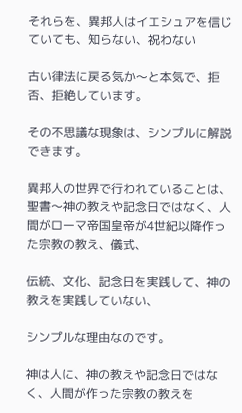それらを、異邦人はイエシュアを信じていても、知らない、祝わない

古い律法に戻る気か〜と本気で、拒否、拒絶しています。

その不思議な現象は、シンプルに解説できます。

異邦人の世界で行われていることは、聖書〜神の教えや記念日ではなく、人間がローマ帝国皇帝が4世紀以降作った宗教の教え、儀式、

伝統、文化、記念日を実践して、神の教えを実践していない、

シンプルな理由なのです。

神は人に、神の教えや記念日ではなく、人間が作った宗教の教えを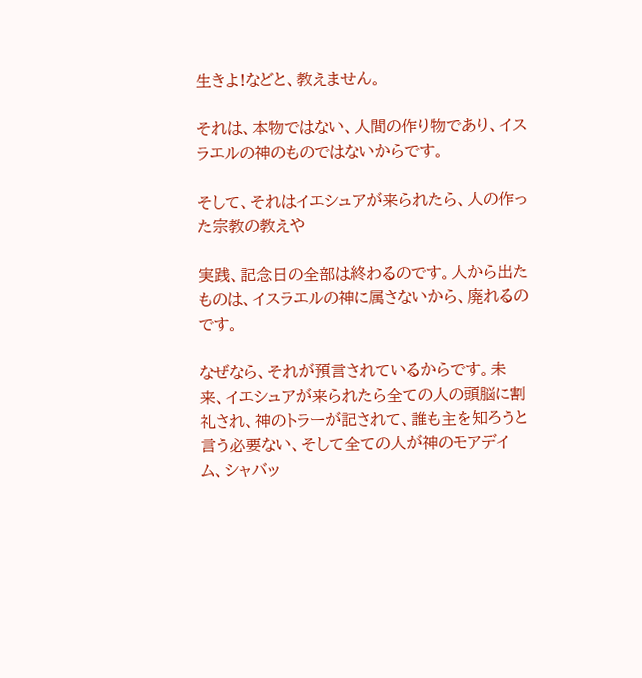生きよ!などと、教えません。

それは、本物ではない、人間の作り物であり、イスラエルの神のものではないからです。

そして、それはイエシュアが来られたら、人の作った宗教の教えや

実践、記念日の全部は終わるのです。人から出たものは、イスラエルの神に属さないから、廃れるのです。

なぜなら、それが預言されているからです。未来、イエシュアが来られたら全ての人の頭脳に割礼され、神のトラーが記されて、誰も主を知ろうと言う必要ない、そして全ての人が神のモアデイム、シャバッ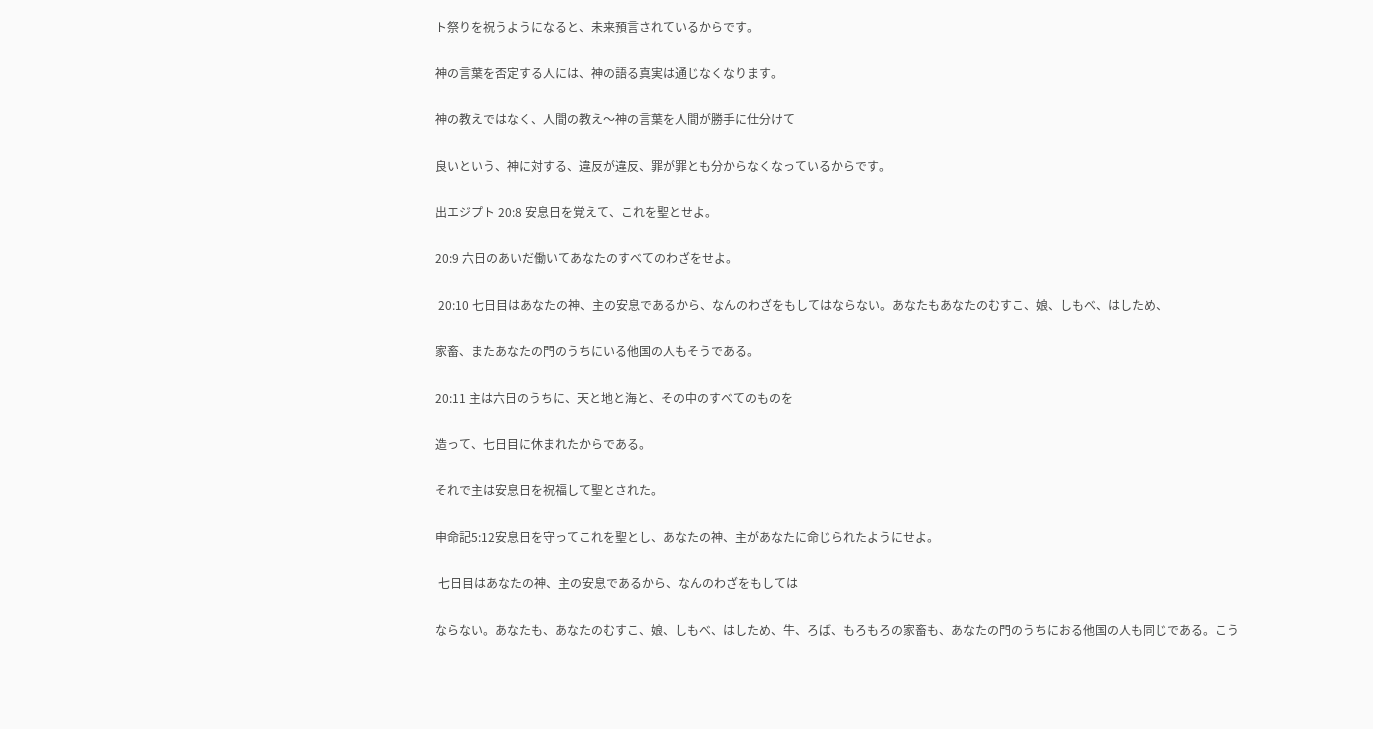ト祭りを祝うようになると、未来預言されているからです。

神の言葉を否定する人には、神の語る真実は通じなくなります。

神の教えではなく、人間の教え〜神の言葉を人間が勝手に仕分けて

良いという、神に対する、違反が違反、罪が罪とも分からなくなっているからです。

出エジプト 20:8 安息日を覚えて、これを聖とせよ。

20:9 六日のあいだ働いてあなたのすべてのわざをせよ。

 20:10 七日目はあなたの神、主の安息であるから、なんのわざをもしてはならない。あなたもあなたのむすこ、娘、しもべ、はしため、

家畜、またあなたの門のうちにいる他国の人もそうである。

20:11 主は六日のうちに、天と地と海と、その中のすべてのものを

造って、七日目に休まれたからである。

それで主は安息日を祝福して聖とされた。

申命記5:12安息日を守ってこれを聖とし、あなたの神、主があなたに命じられたようにせよ。

 七日目はあなたの神、主の安息であるから、なんのわざをもしては

ならない。あなたも、あなたのむすこ、娘、しもべ、はしため、牛、ろば、もろもろの家畜も、あなたの門のうちにおる他国の人も同じである。こう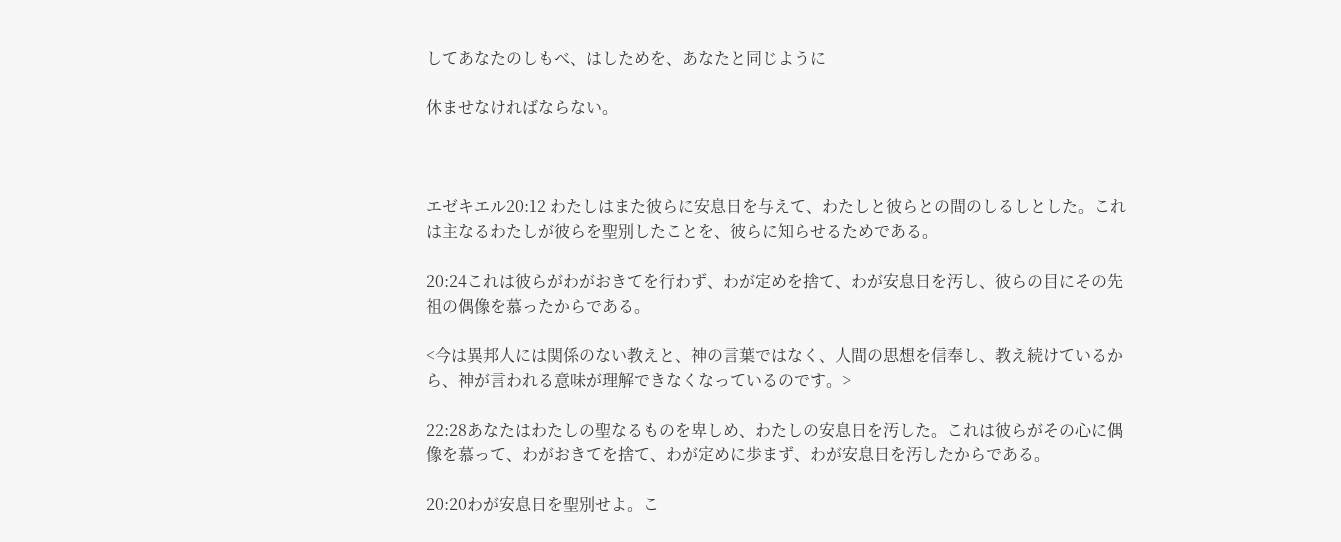してあなたのしもべ、はしためを、あなたと同じように

休ませなければならない。



エゼキエル20:12 わたしはまた彼らに安息日を与えて、わたしと彼らとの間のしるしとした。これは主なるわたしが彼らを聖別したことを、彼らに知らせるためである。

20:24これは彼らがわがおきてを行わず、わが定めを捨て、わが安息日を汚し、彼らの目にその先祖の偶像を慕ったからである。

<今は異邦人には関係のない教えと、神の言葉ではなく、人間の思想を信奉し、教え続けているから、神が言われる意味が理解できなくなっているのです。>

22:28あなたはわたしの聖なるものを卑しめ、わたしの安息日を汚した。これは彼らがその心に偶像を慕って、わがおきてを捨て、わが定めに歩まず、わが安息日を汚したからである。

20:20わが安息日を聖別せよ。こ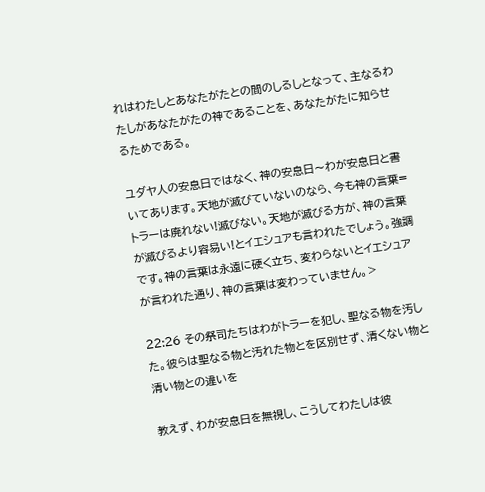れはわたしとあなたがたとの間のしるしとなって、主なるわたしがあなたがたの神であることを、あなたがたに知らせるためである。

ユダヤ人の安息日ではなく、神の安息日〜わが安息日と書いてあります。天地が滅びていないのなら、今も神の言葉=トラーは廃れない!滅びない。天地が滅びる方が、神の言葉が滅びるより容易い!とイエシュアも言われたでしょう。強調です。神の言葉は永遠に硬く立ち、変わらないとイエシュアが言われた通り、神の言葉は変わっていません。>

22:26 その祭司たちはわがトラーを犯し、聖なる物を汚した。彼らは聖なる物と汚れた物とを区別せず、清くない物と清い物との違いを

教えず、わが安息日を無視し、こうしてわたしは彼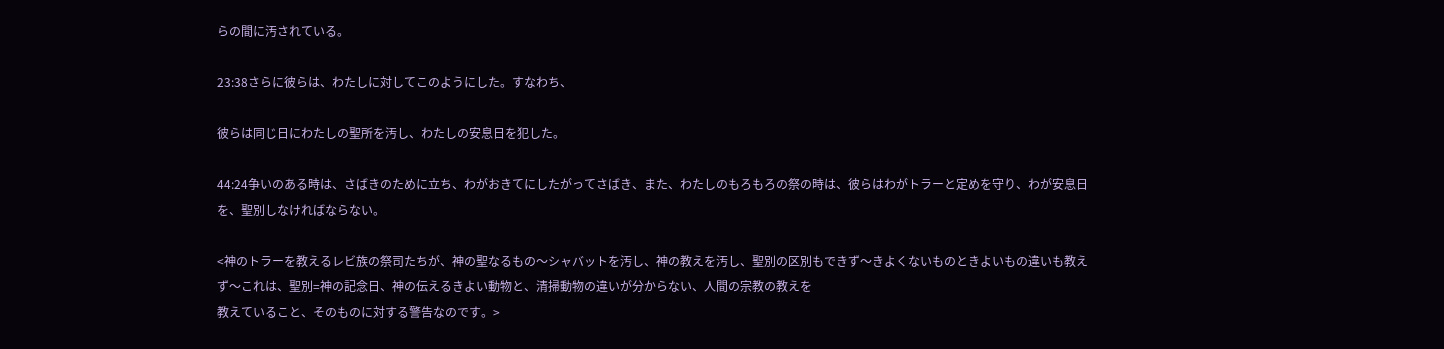らの間に汚されている。

23:38さらに彼らは、わたしに対してこのようにした。すなわち、

彼らは同じ日にわたしの聖所を汚し、わたしの安息日を犯した。

44:24争いのある時は、さばきのために立ち、わがおきてにしたがってさばき、また、わたしのもろもろの祭の時は、彼らはわがトラーと定めを守り、わが安息日を、聖別しなければならない。

<神のトラーを教えるレビ族の祭司たちが、神の聖なるもの〜シャバットを汚し、神の教えを汚し、聖別の区別もできず〜きよくないものときよいもの違いも教えず〜これは、聖別=神の記念日、神の伝えるきよい動物と、清掃動物の違いが分からない、人間の宗教の教えを
教えていること、そのものに対する警告なのです。>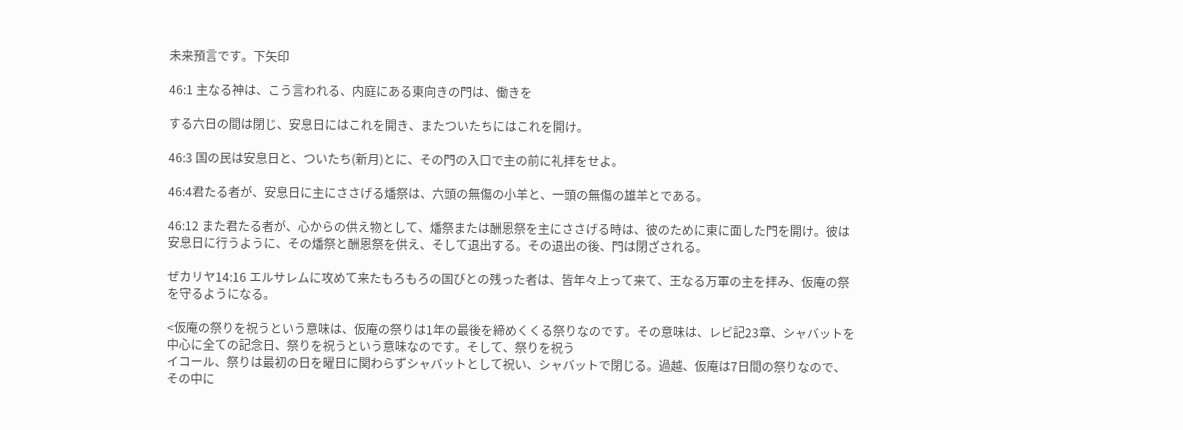未来預言です。下矢印

46:1 主なる神は、こう言われる、内庭にある東向きの門は、働きを

する六日の間は閉じ、安息日にはこれを開き、またついたちにはこれを開け。

46:3 国の民は安息日と、ついたち(新月)とに、その門の入口で主の前に礼拝をせよ。

46:4君たる者が、安息日に主にささげる燔祭は、六頭の無傷の小羊と、一頭の無傷の雄羊とである。

46:12 また君たる者が、心からの供え物として、燔祭または酬恩祭を主にささげる時は、彼のために東に面した門を開け。彼は安息日に行うように、その燔祭と酬恩祭を供え、そして退出する。その退出の後、門は閉ざされる。

ぜカリヤ14:16 エルサレムに攻めて来たもろもろの国びとの残った者は、皆年々上って来て、王なる万軍の主を拝み、仮庵の祭を守るようになる。

<仮庵の祭りを祝うという意味は、仮庵の祭りは1年の最後を締めくくる祭りなのです。その意味は、レビ記23章、シャバットを中心に全ての記念日、祭りを祝うという意味なのです。そして、祭りを祝う
イコール、祭りは最初の日を曜日に関わらずシャバットとして祝い、シャバットで閉じる。過越、仮庵は7日間の祭りなので、その中に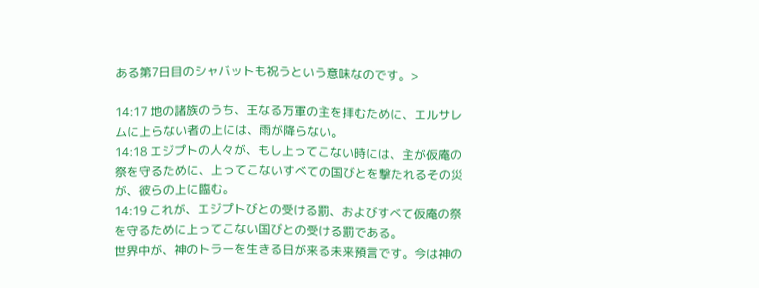ある第7日目のシャバットも祝うという意味なのです。>

14:17 地の諸族のうち、王なる万軍の主を拝むために、エルサレムに上らない者の上には、雨が降らない。
14:18 エジプトの人々が、もし上ってこない時には、主が仮庵の祭を守るために、上ってこないすべての国びとを撃たれるその災が、彼らの上に臨む。
14:19 これが、エジプトびとの受ける罰、およびすべて仮庵の祭を守るために上ってこない国びとの受ける罰である。
世界中が、神のトラーを生きる日が来る未来預言です。今は神の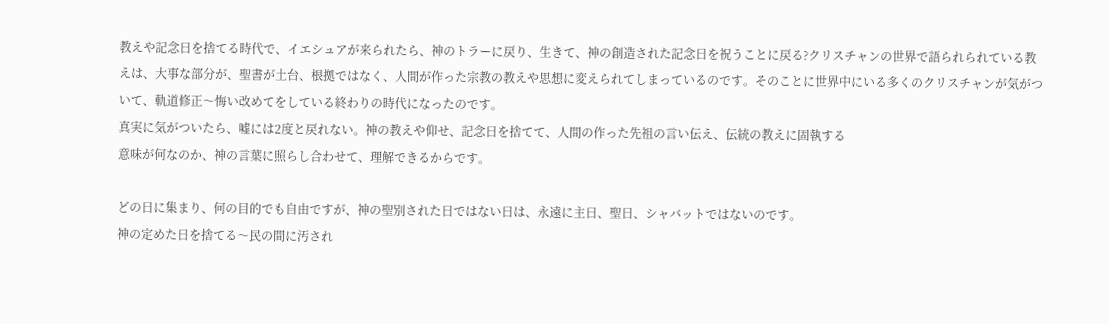教えや記念日を捨てる時代で、イエシュアが来られたら、神のトラーに戻り、生きて、神の創造された記念日を祝うことに戻る?クリスチャンの世界で語られられている教えは、大事な部分が、聖書が土台、根拠ではなく、人間が作った宗教の教えや思想に変えられてしまっているのです。そのことに世界中にいる多くのクリスチャンが気がついて、軌道修正〜悔い改めてをしている終わりの時代になったのです。
真実に気がついたら、嘘には2度と戻れない。神の教えや仰せ、記念日を捨てて、人間の作った先祖の言い伝え、伝統の教えに固執する
意味が何なのか、神の言葉に照らし合わせて、理解できるからです。

どの日に集まり、何の目的でも自由ですが、神の聖別された日ではない日は、永遠に主日、聖日、シャバットではないのです。
神の定めた日を捨てる〜民の間に汚され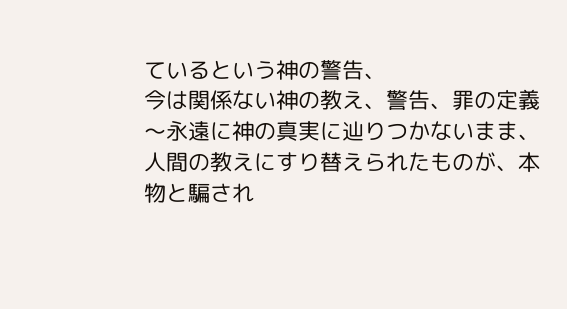ているという神の警告、
今は関係ない神の教え、警告、罪の定義〜永遠に神の真実に辿りつかないまま、人間の教えにすり替えられたものが、本物と騙され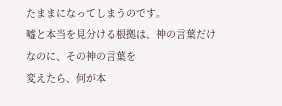たままになってしまうのです。
嘘と本当を見分ける根拠は、神の言葉だけなのに、その神の言葉を
変えたら、何が本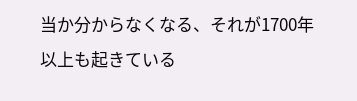当か分からなくなる、それが1700年以上も起きている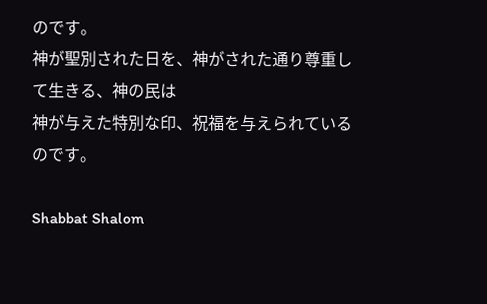のです。
神が聖別された日を、神がされた通り尊重して生きる、神の民は
神が与えた特別な印、祝福を与えられているのです。

Shabbat Shalom